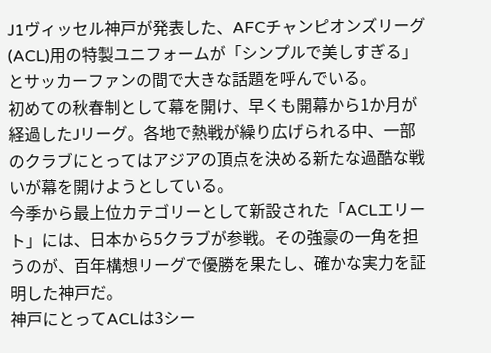J1ヴィッセル神戸が発表した、AFCチャンピオンズリーグ(ACL)用の特製ユニフォームが「シンプルで美しすぎる」とサッカーファンの間で大きな話題を呼んでいる。
初めての秋春制として幕を開け、早くも開幕から1か月が経過したJリーグ。各地で熱戦が繰り広げられる中、一部のクラブにとってはアジアの頂点を決める新たな過酷な戦いが幕を開けようとしている。
今季から最上位カテゴリーとして新設された「ACLエリート」には、日本から5クラブが参戦。その強豪の一角を担うのが、百年構想リーグで優勝を果たし、確かな実力を証明した神戸だ。
神戸にとってACLは3シー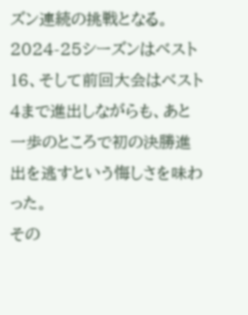ズン連続の挑戦となる。2024-25シーズンはベスト16、そして前回大会はベスト4まで進出しながらも、あと一歩のところで初の決勝進出を逃すという悔しさを味わった。
その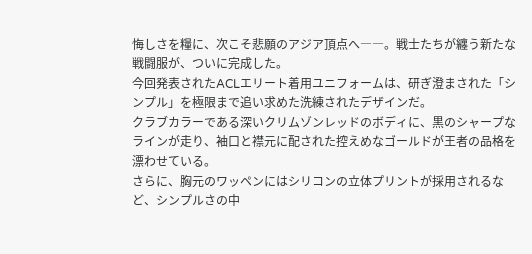悔しさを糧に、次こそ悲願のアジア頂点へ――。戦士たちが纏う新たな戦闘服が、ついに完成した。
今回発表されたACLエリート着用ユニフォームは、研ぎ澄まされた「シンプル」を極限まで追い求めた洗練されたデザインだ。
クラブカラーである深いクリムゾンレッドのボディに、黒のシャープなラインが走り、袖口と襟元に配された控えめなゴールドが王者の品格を漂わせている。
さらに、胸元のワッペンにはシリコンの立体プリントが採用されるなど、シンプルさの中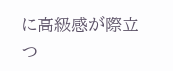に高級感が際立つ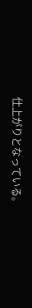仕上がりとなっている。